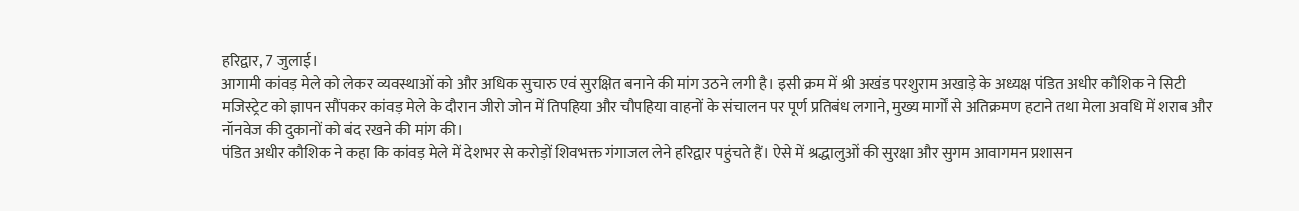हरिद्वार, 7 जुलाई।
आगामी कांवड़ मेले को लेकर व्यवस्थाओं को और अधिक सुचारु एवं सुरक्षित बनाने की मांग उठने लगी है। इसी क्रम में श्री अखंड परशुराम अखाड़े के अध्यक्ष पंडित अधीर कौशिक ने सिटी मजिस्ट्रेट को ज्ञापन सौंपकर कांवड़ मेले के दौरान जीरो जोन में तिपहिया और चौपहिया वाहनों के संचालन पर पूर्ण प्रतिबंध लगाने, मुख्य मार्गों से अतिक्रमण हटाने तथा मेला अवधि में शराब और नॉनवेज की दुकानों को बंद रखने की मांग की।
पंडित अधीर कौशिक ने कहा कि कांवड़ मेले में देशभर से करोड़ों शिवभक्त गंगाजल लेने हरिद्वार पहुंचते हैं। ऐसे में श्रद्धालुओं की सुरक्षा और सुगम आवागमन प्रशासन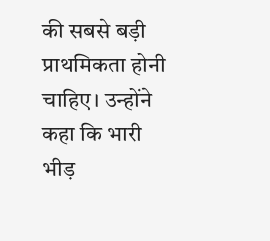की सबसे बड़ी प्राथमिकता होनी चाहिए। उन्होंने कहा कि भारी भीड़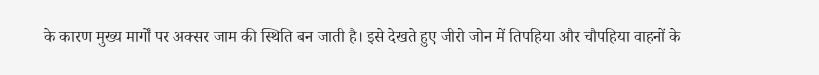के कारण मुख्य मार्गों पर अक्सर जाम की स्थिति बन जाती है। इसे देखते हुए जीरो जोन में तिपहिया और चौपहिया वाहनों के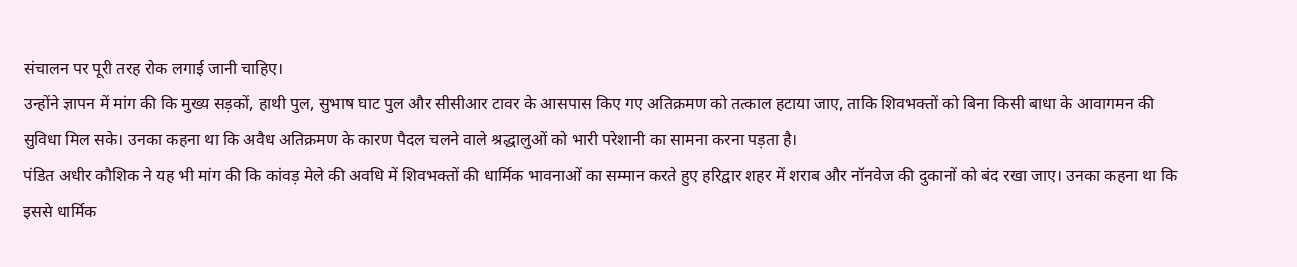संचालन पर पूरी तरह रोक लगाई जानी चाहिए।
उन्होंने ज्ञापन में मांग की कि मुख्य सड़कों, हाथी पुल, सुभाष घाट पुल और सीसीआर टावर के आसपास किए गए अतिक्रमण को तत्काल हटाया जाए, ताकि शिवभक्तों को बिना किसी बाधा के आवागमन की सुविधा मिल सके। उनका कहना था कि अवैध अतिक्रमण के कारण पैदल चलने वाले श्रद्धालुओं को भारी परेशानी का सामना करना पड़ता है।
पंडित अधीर कौशिक ने यह भी मांग की कि कांवड़ मेले की अवधि में शिवभक्तों की धार्मिक भावनाओं का सम्मान करते हुए हरिद्वार शहर में शराब और नॉनवेज की दुकानों को बंद रखा जाए। उनका कहना था कि इससे धार्मिक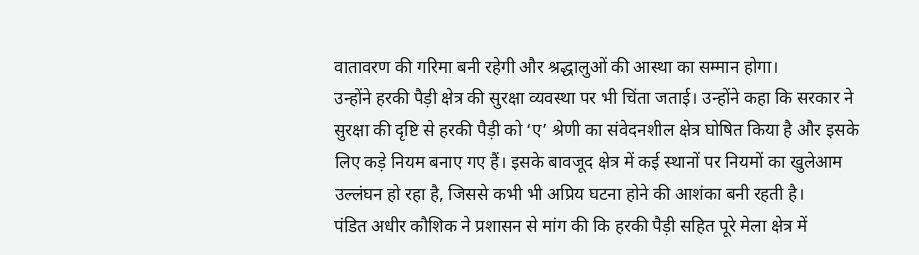वातावरण की गरिमा बनी रहेगी और श्रद्धालुओं की आस्था का सम्मान होगा।
उन्होंने हरकी पैड़ी क्षेत्र की सुरक्षा व्यवस्था पर भी चिंता जताई। उन्होंने कहा कि सरकार ने सुरक्षा की दृष्टि से हरकी पैड़ी को ‘ए’ श्रेणी का संवेदनशील क्षेत्र घोषित किया है और इसके लिए कड़े नियम बनाए गए हैं। इसके बावजूद क्षेत्र में कई स्थानों पर नियमों का खुलेआम उल्लंघन हो रहा है, जिससे कभी भी अप्रिय घटना होने की आशंका बनी रहती है।
पंडित अधीर कौशिक ने प्रशासन से मांग की कि हरकी पैड़ी सहित पूरे मेला क्षेत्र में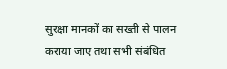सुरक्षा मानकों का सख्ती से पालन कराया जाए तथा सभी संबंधित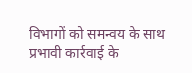विभागों को समन्वय के साथ प्रभावी कार्रवाई के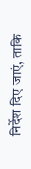निर्देश दिए जाएं, ताकि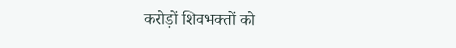करोड़ों शिवभक्तों को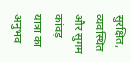सुरक्षित, व्यवस्थित और सुगम कांवड़ यात्रा का अनुभव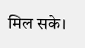मिल सके।